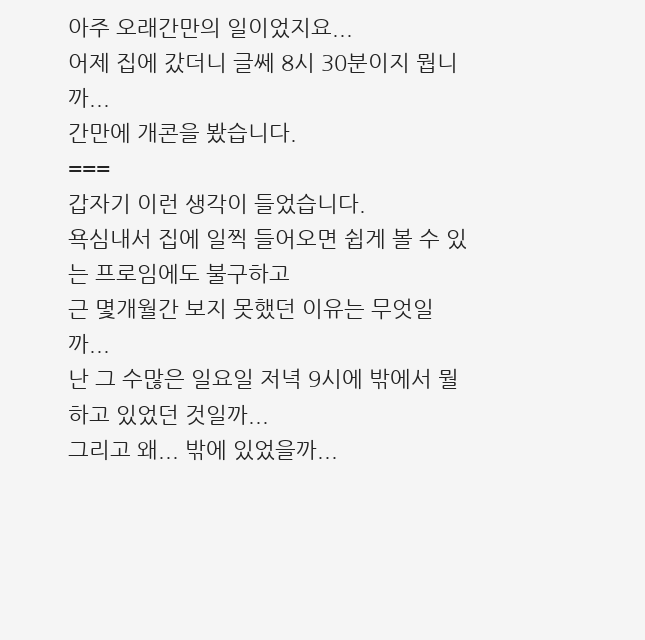아주 오래간만의 일이었지요...
어제 집에 갔더니 글쎄 8시 30분이지 뭡니까...
간만에 개콘을 봤습니다.
===
갑자기 이런 생각이 들었습니다.
욕심내서 집에 일찍 들어오면 쉽게 볼 수 있는 프로임에도 불구하고
근 몇개월간 보지 못했던 이유는 무엇일까...
난 그 수많은 일요일 저녁 9시에 밖에서 뭘 하고 있었던 것일까...
그리고 왜... 밖에 있었을까...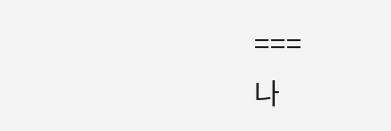===
나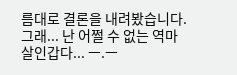름대로 결론을 내려봤습니다.
그래... 난 어쩔 수 없는 역마살인갑다... ㅡ.ㅡ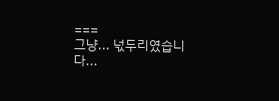===
그냥... 넋두리였습니다...